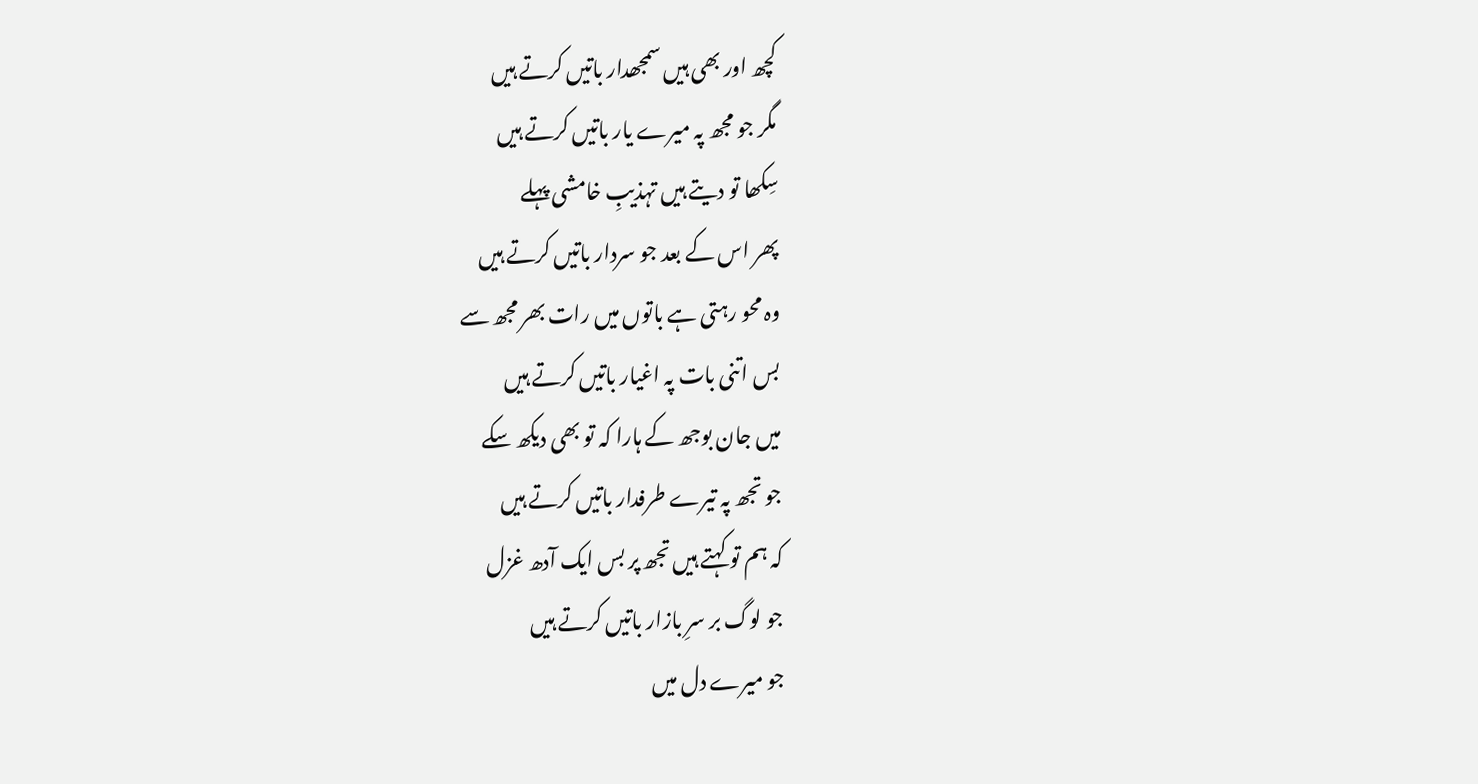کچھ اور بھی ہیں سمجھدار باتیں کرتے ہیں
مگر جو مجھ پہ میرے یار باتیں کرتے ہیں
سِکھا تو دیتے ہیں تہذیبِ خامشی پہلے
پھر اس کے بعد جو سردار باتیں کرتے ہیں
وہ محو رہتی ہے باتوں میں رات بھر مجھ سے
بس اتنی بات پہ اغیار باتیں کرتے ہیں
میں جان بوجھ کے ہارا کہ تو بھی دیکھ سکے
جو تجھ پہ تیرے طرفدار باتیں کرتے ہیں
کہ ہم تو کہتے ہیں تجھ پر بس ایک آدھ غزل
جو لوگ بر سرِ بازار باتیں کرتے ہیں
جو میرے دل میں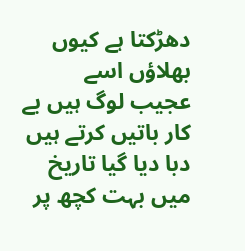دھڑکتا ہے کیوں بھلاؤں اسے
عجیب لوگ ہیں بے کار باتیں کرتے ہیں
دبا دیا گیا تاریخ میں بہت کچھ پر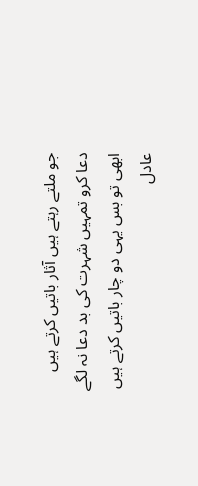جو ملتے رہتے ہیں آثار باتیں کرتے ہیں
دعا کرو تمہیں شہرت کی بد دعا نہ لگے
ابھی تو بس یہی دو چار باتیں کرتے ہیں
عادل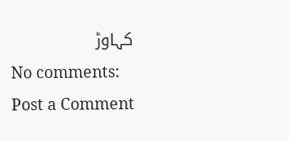کہاوڑ
No comments:
Post a Comment